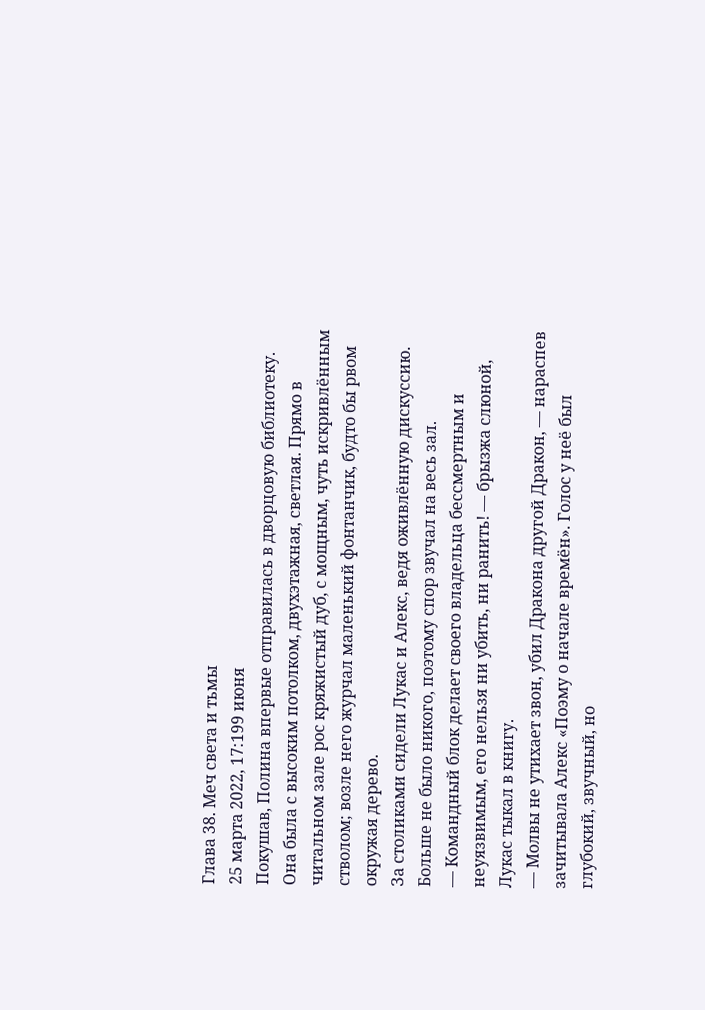Глава 38. Меч света и тьмы
25 марта 2022, 17:199 июня
Покушав, Полина впервые отправилась в дворцовую библиотеку. Она была с высоким потолком, двухэтажная, светлая. Прямо в читальном зале рос кряжистый дуб, с мощным, чуть искривлённым стволом; возле него журчал маленький фонтанчик, будто бы рвом окружая дерево.
За столиками сидели Лукас и Алекс, ведя оживлённую дискуссию. Больше не было никого, поэтому спор звучал на весь зал.
— Командный блок делает своего владельца бессмертным и неуязвимым, его нельзя ни убить, ни ранить! — брызжа слюной, Лукас тыкал в книгу.
— Молвы не утихает звон, убил Дракона другой Дракон, — нараспев зачитывала Алекс «Поэму о начале времён». Голос у неё был глубокий, звучный, но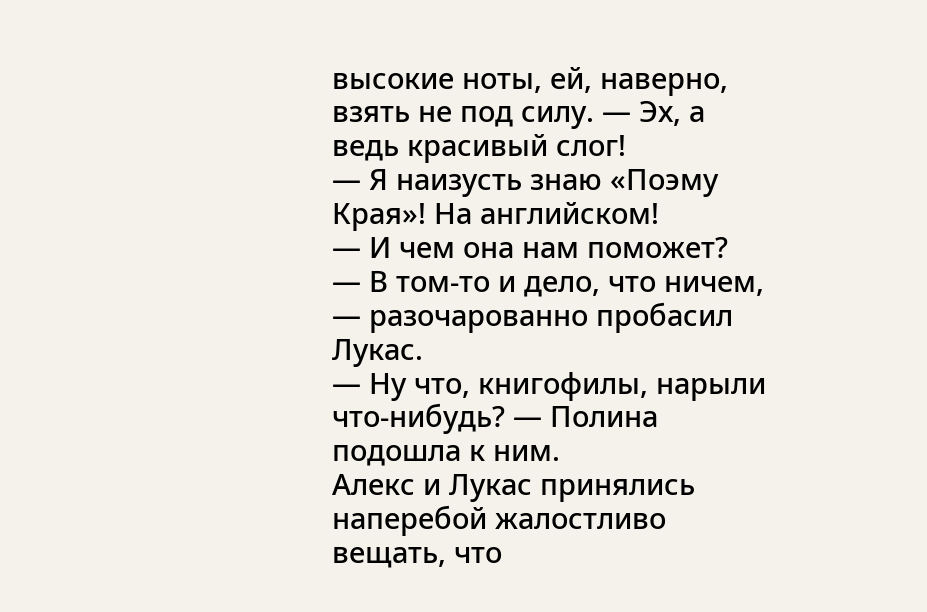высокие ноты, ей, наверно, взять не под силу. — Эх, а ведь красивый слог!
— Я наизусть знаю «Поэму Края»! На английском!
— И чем она нам поможет?
— В том-то и дело, что ничем, — разочарованно пробасил Лукас.
— Ну что, книгофилы, нарыли что-нибудь? — Полина подошла к ним.
Алекс и Лукас принялись наперебой жалостливо вещать, что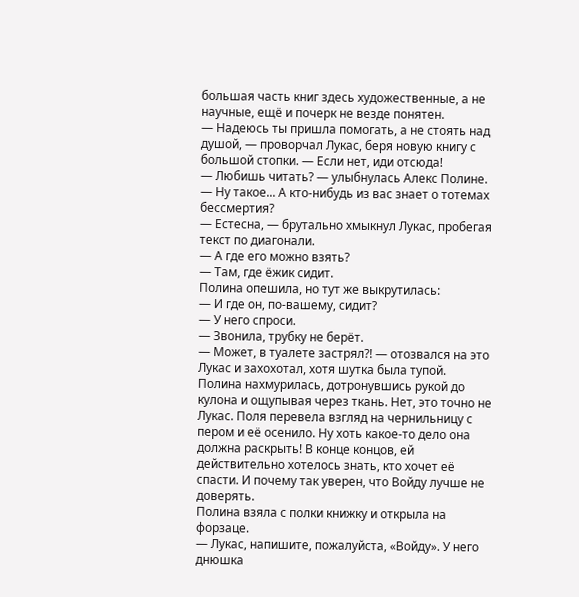большая часть книг здесь художественные, а не научные, ещё и почерк не везде понятен.
— Надеюсь ты пришла помогать, а не стоять над душой, — проворчал Лукас, беря новую книгу с большой стопки. — Если нет, иди отсюда!
— Любишь читать? — улыбнулась Алекс Полине.
— Ну такое... А кто-нибудь из вас знает о тотемах бессмертия?
— Естесна, — брутально хмыкнул Лукас, пробегая текст по диагонали.
— А где его можно взять?
— Там, где ёжик сидит.
Полина опешила, но тут же выкрутилась:
— И где он, по-вашему, сидит?
— У него спроси.
— Звонила, трубку не берёт.
— Может, в туалете застрял?! — отозвался на это Лукас и захохотал, хотя шутка была тупой.
Полина нахмурилась, дотронувшись рукой до кулона и ощупывая через ткань. Нет, это точно не Лукас. Поля перевела взгляд на чернильницу с пером и её осенило. Ну хоть какое-то дело она должна раскрыть! В конце концов, ей действительно хотелось знать, кто хочет её спасти. И почему так уверен, что Войду лучше не доверять.
Полина взяла с полки книжку и открыла на форзаце.
— Лукас, напишите, пожалуйста, «Войду». У него днюшка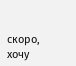скоро, хочу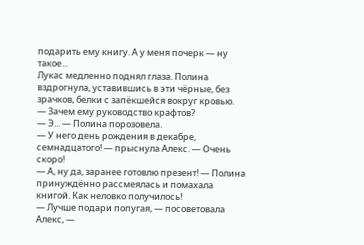подарить ему книгу. А у меня почерк — ну такое...
Лукас медленно поднял глаза. Полина вздрогнула, уставившись в эти чёрные, без зрачков, белки с запёкшейся вокруг кровью.
— Зачем ему руководство крафтов?
— Э... — Полина порозовела.
— У него день рождения в декабре, семнадцатого! — прыснула Алекс. — Очень скоро!
— А, ну да, заранее готовлю презент! — Полина принуждённо рассмеялась и помахала книгой. Как неловко получилось!
— Лучше подари попугая, — посоветовала Алекс, —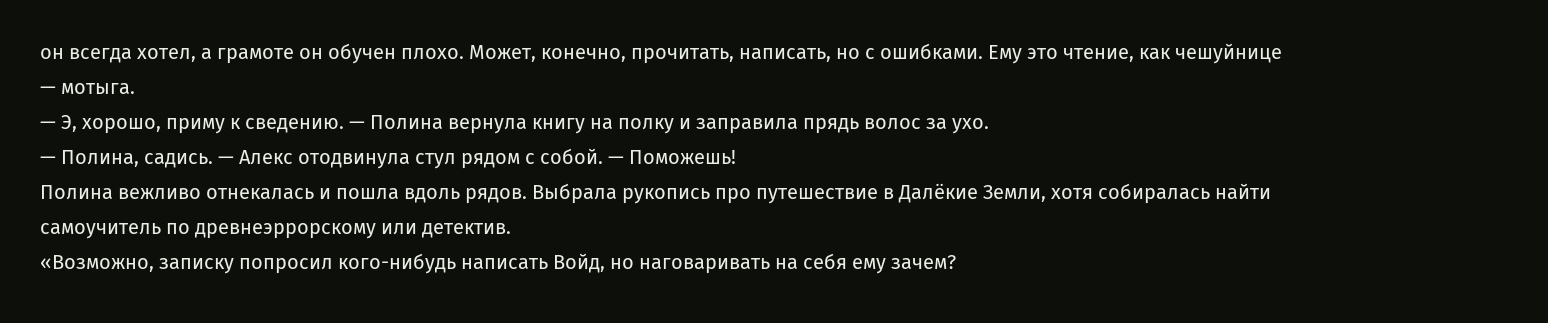он всегда хотел, а грамоте он обучен плохо. Может, конечно, прочитать, написать, но с ошибками. Ему это чтение, как чешуйнице — мотыга.
— Э, хорошо, приму к сведению. — Полина вернула книгу на полку и заправила прядь волос за ухо.
— Полина, садись. — Алекс отодвинула стул рядом с собой. — Поможешь!
Полина вежливо отнекалась и пошла вдоль рядов. Выбрала рукопись про путешествие в Далёкие Земли, хотя собиралась найти самоучитель по древнеэррорскому или детектив.
«Возможно, записку попросил кого-нибудь написать Войд, но наговаривать на себя ему зачем?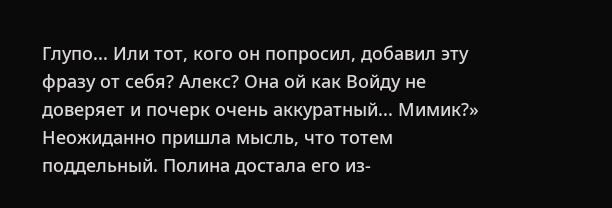Глупо... Или тот, кого он попросил, добавил эту фразу от себя? Алекс? Она ой как Войду не доверяет и почерк очень аккуратный... Мимик?»
Неожиданно пришла мысль, что тотем поддельный. Полина достала его из-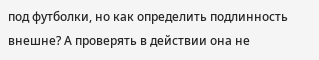под футболки, но как определить подлинность внешне? А проверять в действии она не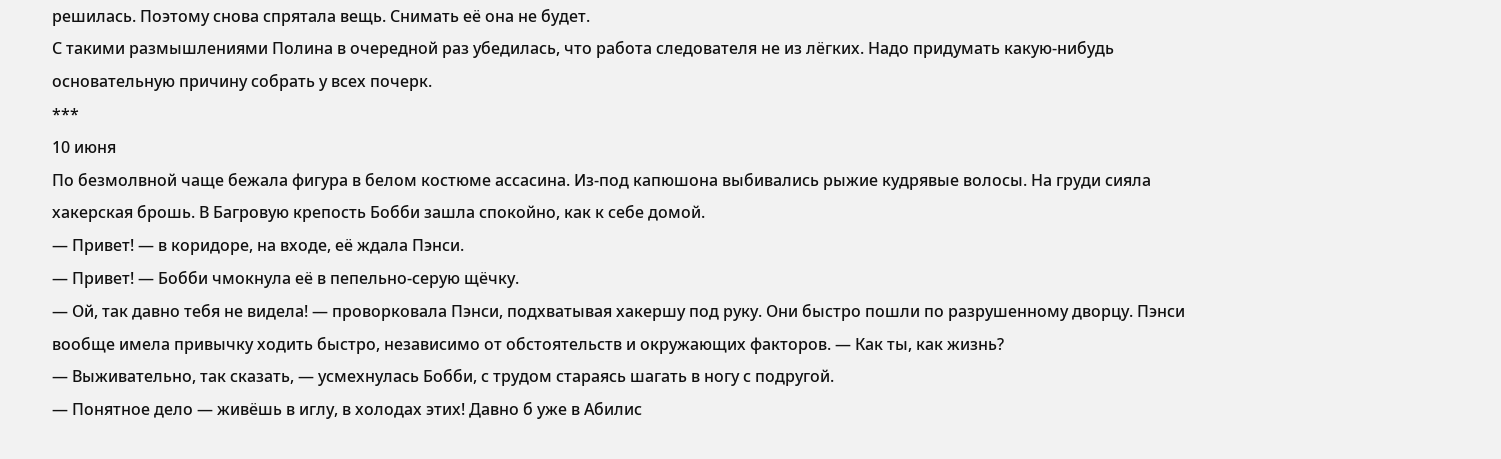решилась. Поэтому снова спрятала вещь. Снимать её она не будет.
С такими размышлениями Полина в очередной раз убедилась, что работа следователя не из лёгких. Надо придумать какую-нибудь основательную причину собрать у всех почерк.
***
10 июня
По безмолвной чаще бежала фигура в белом костюме ассасина. Из-под капюшона выбивались рыжие кудрявые волосы. На груди сияла хакерская брошь. В Багровую крепость Бобби зашла спокойно, как к себе домой.
— Привет! — в коридоре, на входе, её ждала Пэнси.
— Привет! — Бобби чмокнула её в пепельно-серую щёчку.
— Ой, так давно тебя не видела! — проворковала Пэнси, подхватывая хакершу под руку. Они быстро пошли по разрушенному дворцу. Пэнси вообще имела привычку ходить быстро, независимо от обстоятельств и окружающих факторов. — Как ты, как жизнь?
— Выживательно, так сказать, — усмехнулась Бобби, с трудом стараясь шагать в ногу с подругой.
— Понятное дело — живёшь в иглу, в холодах этих! Давно б уже в Абилис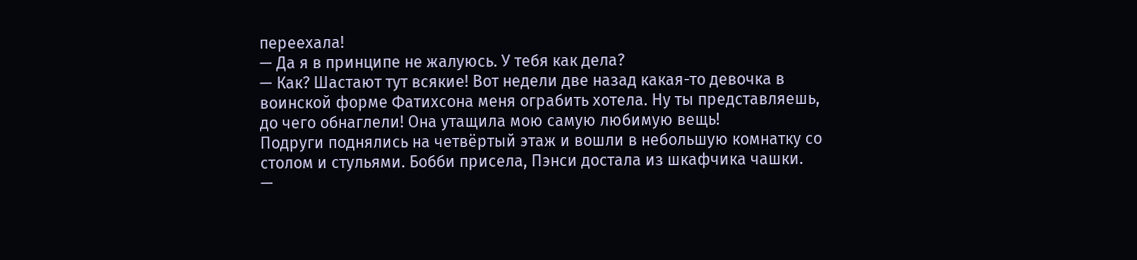переехала!
— Да я в принципе не жалуюсь. У тебя как дела?
— Как? Шастают тут всякие! Вот недели две назад какая-то девочка в воинской форме Фатихсона меня ограбить хотела. Ну ты представляешь, до чего обнаглели! Она утащила мою самую любимую вещь!
Подруги поднялись на четвёртый этаж и вошли в небольшую комнатку со столом и стульями. Бобби присела, Пэнси достала из шкафчика чашки.
—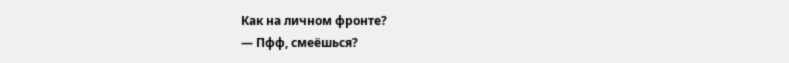Как на личном фронте?
— Пфф, смеёшься?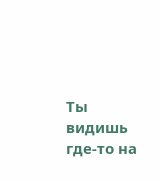Ты видишь где-то на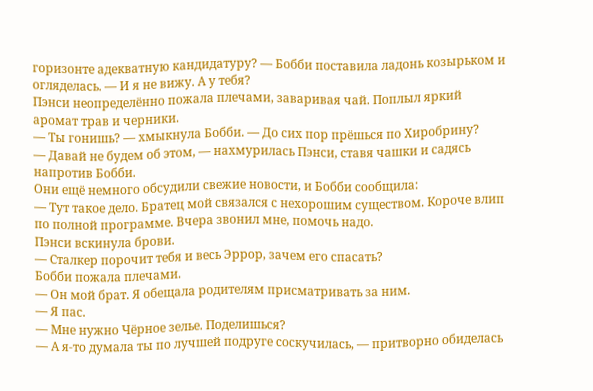горизонте адекватную кандидатуру? — Бобби поставила ладонь козырьком и огляделась. — И я не вижу. А у тебя?
Пэнси неопределённо пожала плечами, заваривая чай. Поплыл яркий аромат трав и черники.
— Ты гонишь? — хмыкнула Бобби. — До сих пор прёшься по Хиробрину?
— Давай не будем об этом, — нахмурилась Пэнси, ставя чашки и садясь напротив Бобби.
Они ещё немного обсудили свежие новости, и Бобби сообщила:
— Тут такое дело. Братец мой связался с нехорошим существом. Короче влип по полной программе. Вчера звонил мне, помочь надо.
Пэнси вскинула брови.
— Сталкер порочит тебя и весь Эррор, зачем его спасать?
Бобби пожала плечами.
— Он мой брат. Я обещала родителям присматривать за ним.
— Я пас.
— Мне нужно Чёрное зелье. Поделишься?
— А я-то думала ты по лучшей подруге соскучилась, — притворно обиделась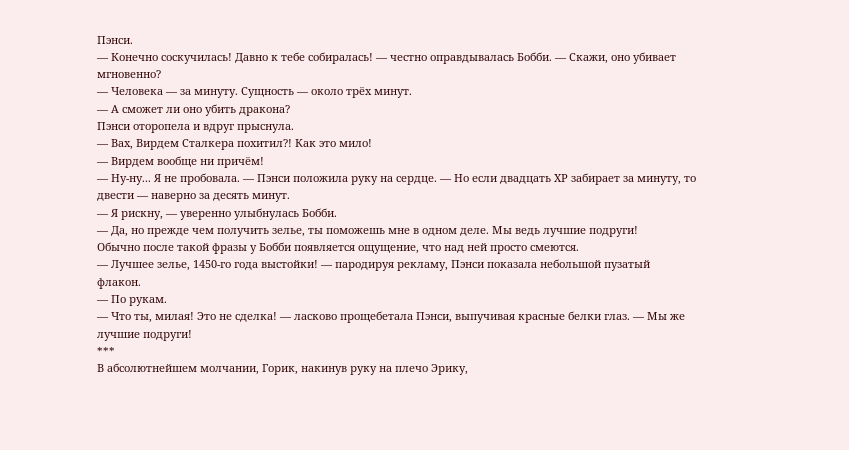Пэнси.
— Конечно соскучилась! Давно к тебе собиралась! — честно оправдывалась Бобби. — Скажи, оно убивает мгновенно?
— Человека — за минуту. Сущность — около трёх минут.
— А сможет ли оно убить дракона?
Пэнси оторопела и вдруг прыснула.
— Вах, Вирдем Сталкера похитил?! Как это мило!
— Вирдем вообще ни причём!
— Ну-ну... Я не пробовала. — Пэнси положила руку на сердце. — Но если двадцать ХР забирает за минуту, то двести — наверно за десять минут.
— Я рискну, — уверенно улыбнулась Бобби.
— Да, но прежде чем получить зелье, ты поможешь мне в одном деле. Мы ведь лучшие подруги!
Обычно после такой фразы у Бобби появляется ощущение, что над ней просто смеются.
— Лучшее зелье, 1450-го года выстойки! — пародируя рекламу, Пэнси показала небольшой пузатый флакон.
— По рукам.
— Что ты, милая! Это не сделка! — ласково прощебетала Пэнси, выпучивая красные белки глаз. — Мы же лучшие подруги!
***
В абсолютнейшем молчании, Горик, накинув руку на плечо Эрику,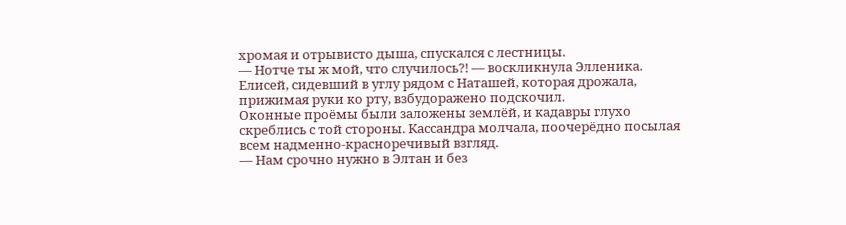хромая и отрывисто дыша, спускался с лестницы.
— Нотче ты ж мой, что случилось?! — воскликнула Элленика.
Елисей, сидевший в углу рядом с Наташей, которая дрожала, прижимая руки ко рту, взбудоражено подскочил.
Оконные проёмы были заложены землёй, и кадавры глухо скреблись с той стороны. Кассандра молчала, поочерёдно посылая всем надменно-красноречивый взгляд.
— Нам срочно нужно в Элтан и без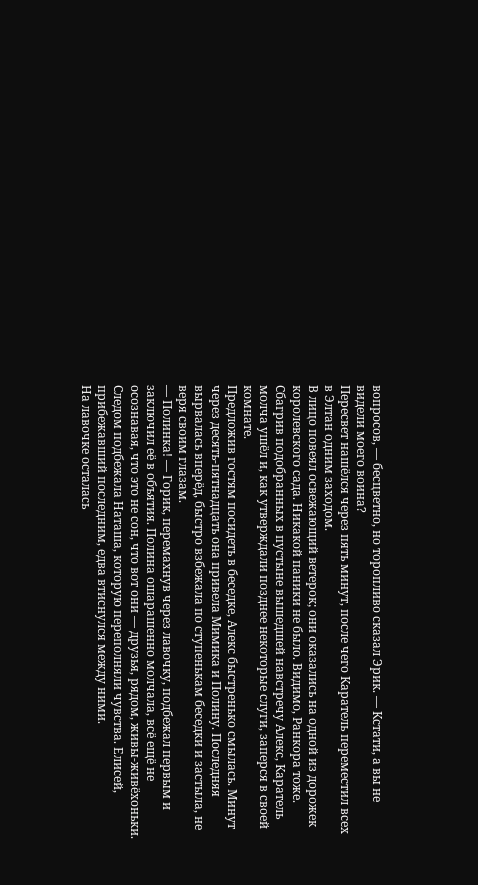вопросов, — бесцветно, но торопливо сказал Эрик. — Кстати, а вы не видели моего воина?
Пересвет нашёлся через пять минут, после чего Каратель переместил всех в Элтан одним заходом.
В лицо повеял освежающий ветерок; они оказались на одной из дорожек королевского сада. Никакой паники не было. Видимо, Ранкора тоже.
Сбагрив подобранных в пустыне вышедшей навстречу Алекс, Каратель молча ушёл и, как утверждали позднее некоторые слуги, заперся в своей комнате.
Предложив гостям посидеть в беседке, Алекс быстренько смылась. Минут через десять-пятнадцать она привела Мимика и Полину. Последняя вырвалась вперёд, быстро взбежала по ступенькам беседки и застыла, не веря своим глазам.
— Полинка! — Горик, перемахнув через лавочку, подбежал первым и заключил её в объятия. Полина ошарашенно молчала, всё ещё не осознавая, что это не сон, что вот они — друзья, рядом, живы-живёхоньки.
Следом подбежала Наташа, которую переполняли чувства. Елисей, прибежавший последним, едва втиснулся между ними.
На лавочке осталась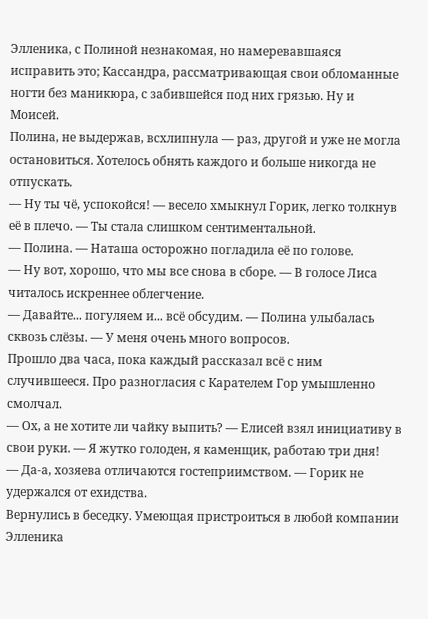Элленика, с Полиной незнакомая, но намеревавшаяся исправить это; Кассандра, рассматривающая свои обломанные ногти без маникюра, с забившейся под них грязью. Ну и Моисей.
Полина, не выдержав, всхлипнула — раз, другой и уже не могла остановиться. Хотелось обнять каждого и больше никогда не отпускать.
— Ну ты чё, успокойся! — весело хмыкнул Горик, легко толкнув её в плечо. — Ты стала слишком сентиментальной.
— Полина. — Наташа осторожно погладила её по голове.
— Ну вот, хорошо, что мы все снова в сборе. — В голосе Лиса читалось искреннее облегчение.
— Давайте... погуляем и... всё обсудим. — Полина улыбалась сквозь слёзы. — У меня очень много вопросов.
Прошло два часа, пока каждый рассказал всё с ним случившееся. Про разногласия с Карателем Гор умышленно смолчал.
— Ох, а не хотите ли чайку выпить? — Елисей взял инициативу в свои руки. — Я жутко голоден, я каменщик, работаю три дня!
— Да-а, хозяева отличаются гостеприимством. — Горик не удержался от ехидства.
Вернулись в беседку. Умеющая пристроиться в любой компании Элленика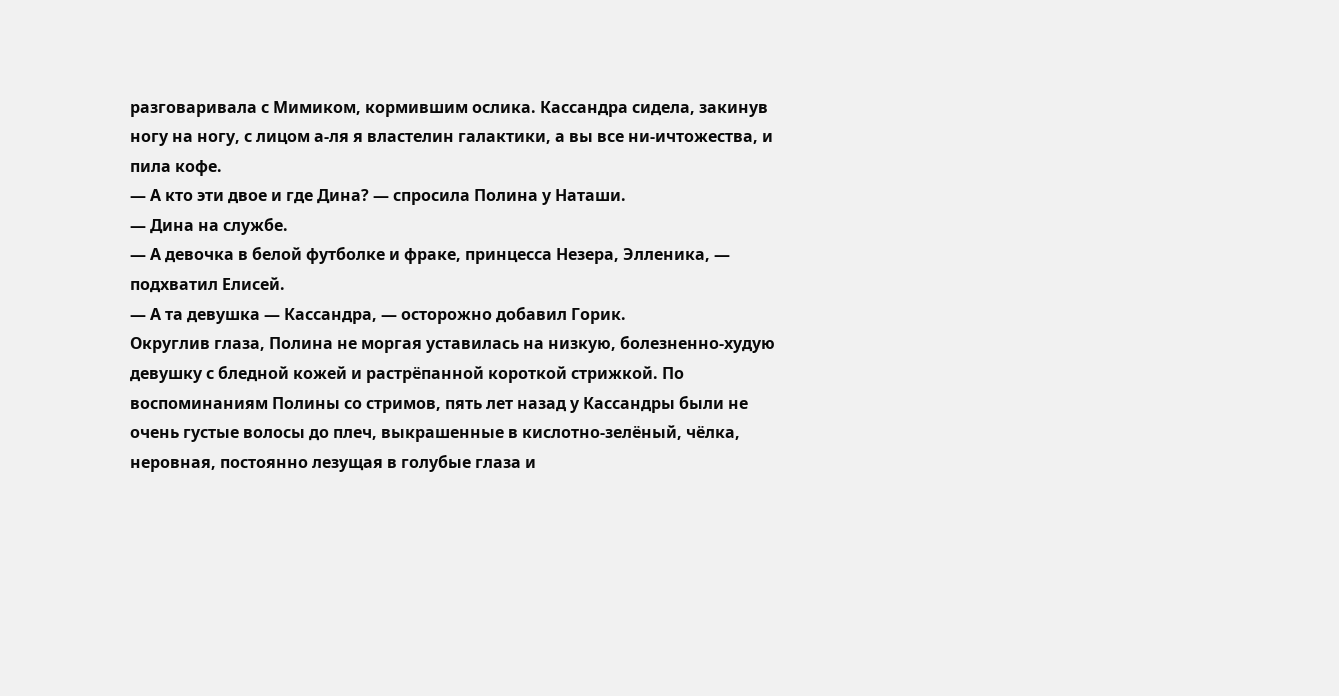разговаривала с Мимиком, кормившим ослика. Кассандра сидела, закинув ногу на ногу, с лицом а-ля я властелин галактики, а вы все ни-ичтожества, и пила кофе.
— А кто эти двое и где Дина? — спросила Полина у Наташи.
— Дина на службе.
— А девочка в белой футболке и фраке, принцесса Незера, Элленика, — подхватил Елисей.
— А та девушка — Кассандра, — осторожно добавил Горик.
Округлив глаза, Полина не моргая уставилась на низкую, болезненно-худую девушку с бледной кожей и растрёпанной короткой стрижкой. По воспоминаниям Полины со стримов, пять лет назад у Кассандры были не очень густые волосы до плеч, выкрашенные в кислотно-зелёный, чёлка, неровная, постоянно лезущая в голубые глаза и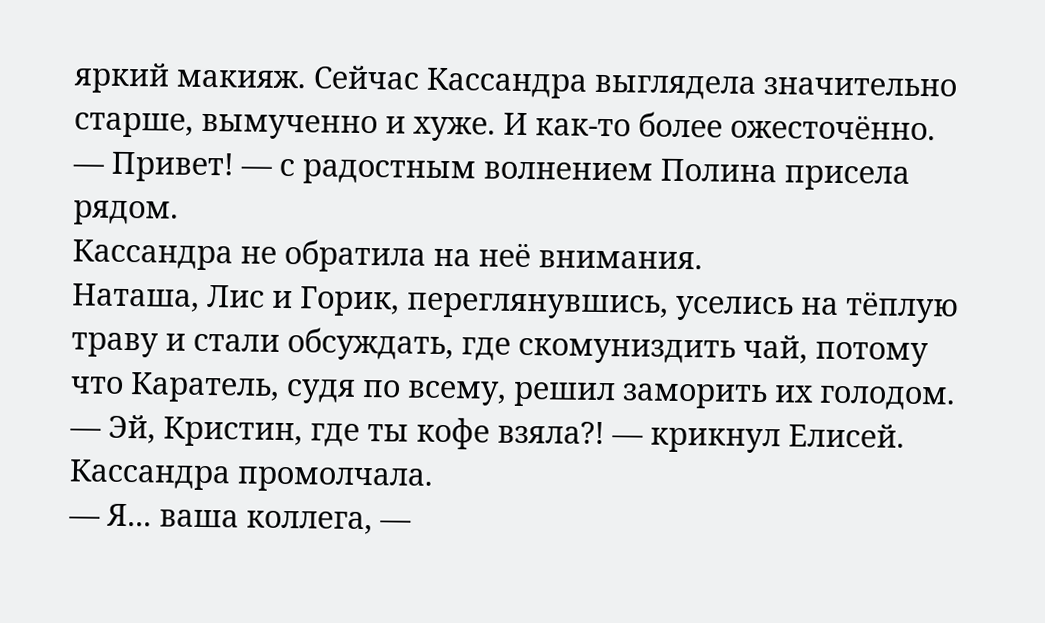яркий макияж. Сейчас Кассандра выглядела значительно старше, вымученно и хуже. И как-то более ожесточённо.
— Привет! — с радостным волнением Полина присела рядом.
Кассандра не обратила на неё внимания.
Наташа, Лис и Горик, переглянувшись, уселись на тёплую траву и стали обсуждать, где скомуниздить чай, потому что Каратель, судя по всему, решил заморить их голодом.
— Эй, Кристин, где ты кофе взяла?! — крикнул Елисей.
Кассандра промолчала.
— Я... ваша коллега, —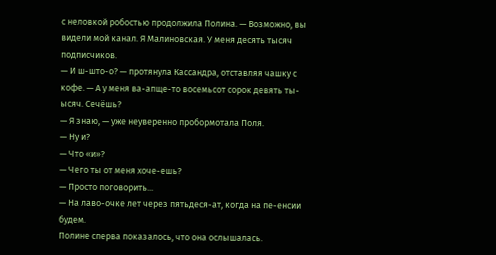с неловкой робостью продолжила Полина. — Возможно, вы видели мой канал. Я Малиновская. У меня десять тысяч подписчиков.
— И ш-што-о? — протянула Кассандра, отставляя чашку с кофе. — А у меня ва-апще-то восемьсот сорок девять ты-ысяч. Сечёшь?
— Я знаю, — уже неуверенно пробормотала Поля.
— Ну и?
— Что «и»?
— Чего ты от меня хоче-ешь?
— Просто поговорить...
— На лаво-очке лет через пятьдеся-ат, когда на пе-енсии будем.
Полине сперва показалось, что она ослышалась.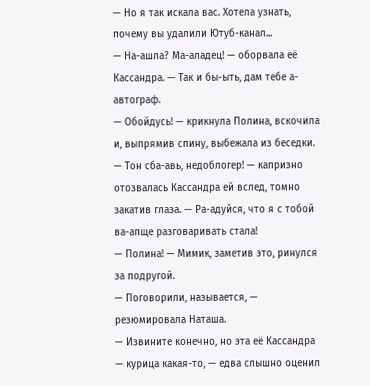— Но я так искала вас. Хотела узнать, почему вы удалили Ютуб-канал...
— На-ашла? Ма-аладец! — оборвала её Кассандра. — Так и бы-ыть, дам тебе а-автограф.
— Обойдусь! — крикнула Полина, вскочила и, выпрямив спину, выбежала из беседки.
— Тон сба-авь, недоблогер! — капризно отозвалась Кассандра ей вслед, томно закатив глаза. — Ра-адуйся, что я с тобой ва-апще разговаривать стала!
— Полина! — Мимик, заметив это, ринулся за подругой.
— Поговорили, называется, — резюмировала Наташа.
— Извините конечно, но эта её Кассандра — курица какая-то, — едва слышно оценил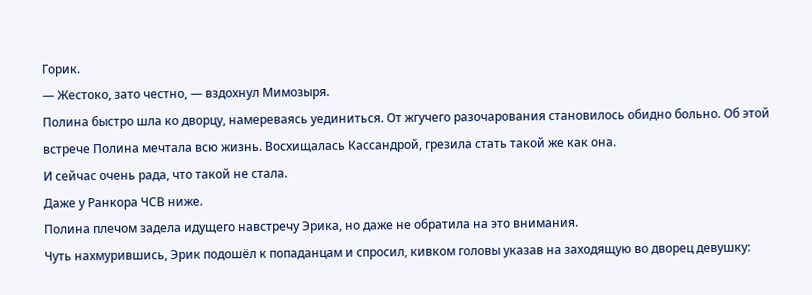Горик.
— Жестоко, зато честно, — вздохнул Мимозыря.
Полина быстро шла ко дворцу, намереваясь уединиться. От жгучего разочарования становилось обидно больно. Об этой встрече Полина мечтала всю жизнь. Восхищалась Кассандрой, грезила стать такой же как она.
И сейчас очень рада, что такой не стала.
Даже у Ранкора ЧСВ ниже.
Полина плечом задела идущего навстречу Эрика, но даже не обратила на это внимания.
Чуть нахмурившись, Эрик подошёл к попаданцам и спросил, кивком головы указав на заходящую во дворец девушку: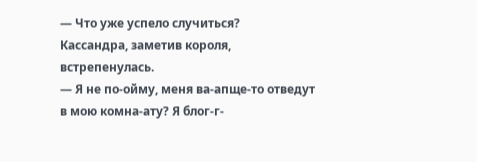— Что уже успело случиться?
Кассандра, заметив короля, встрепенулась.
— Я не по-ойму, меня ва-апще-то отведут в мою комна-ату? Я блог-г-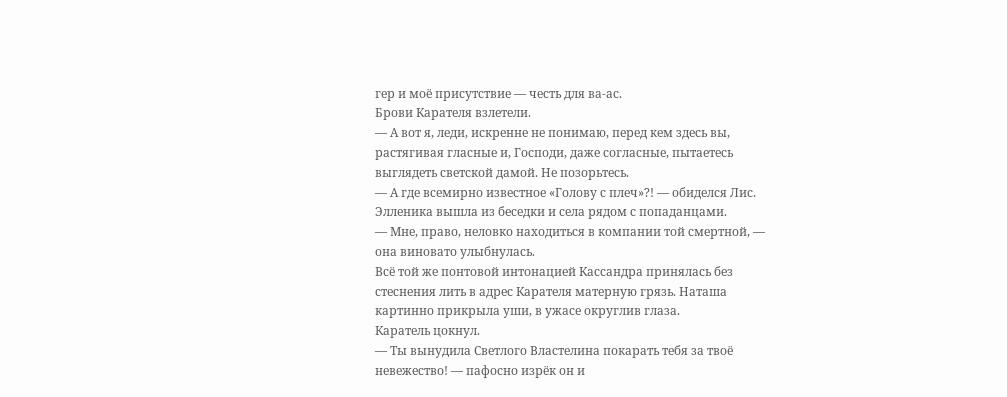гер и моё присутствие — честь для ва-ас.
Брови Карателя взлетели.
— А вот я, леди, искренне не понимаю, перед кем здесь вы, растягивая гласные и, Господи, даже согласные, пытаетесь выглядеть светской дамой. Не позорьтесь.
— А где всемирно известное «Голову с плеч»?! — обиделся Лис.
Элленика вышла из беседки и села рядом с попаданцами.
— Мне, право, неловко находиться в компании той смертной, — она виновато улыбнулась.
Всё той же понтовой интонацией Кассандра принялась без стеснения лить в адрес Карателя матерную грязь. Наташа картинно прикрыла уши, в ужасе округлив глаза.
Каратель цокнул.
— Ты вынудила Светлого Властелина покарать тебя за твоё невежество! — пафосно изрёк он и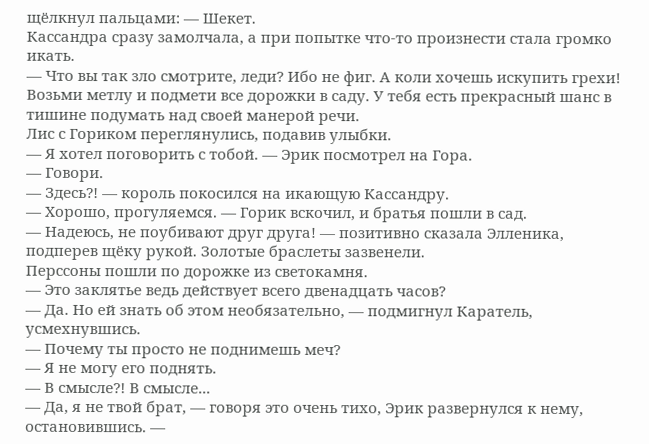щёлкнул пальцами: — Шекет.
Кассандра сразу замолчала, а при попытке что-то произнести стала громко икать.
— Что вы так зло смотрите, леди? Ибо не фиг. А коли хочешь искупить грехи! Возьми метлу и подмети все дорожки в саду. У тебя есть прекрасный шанс в тишине подумать над своей манерой речи.
Лис с Гориком переглянулись, подавив улыбки.
— Я хотел поговорить с тобой. — Эрик посмотрел на Гора.
— Говори.
— Здесь?! — король покосился на икающую Кассандру.
— Хорошо, прогуляемся. — Горик вскочил, и братья пошли в сад.
— Надеюсь, не поубивают друг друга! — позитивно сказала Элленика, подперев щёку рукой. Золотые браслеты зазвенели.
Перссоны пошли по дорожке из светокамня.
— Это заклятье ведь действует всего двенадцать часов?
— Да. Но ей знать об этом необязательно, — подмигнул Каратель, усмехнувшись.
— Почему ты просто не поднимешь меч?
— Я не могу его поднять.
— В смысле?! В смысле...
— Да, я не твой брат, — говоря это очень тихо, Эрик развернулся к нему, остановившись. —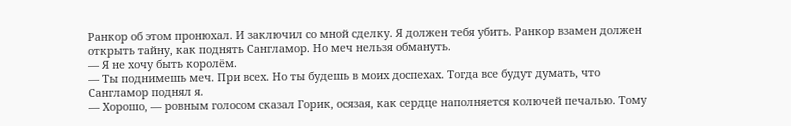Ранкор об этом пронюхал. И заключил со мной сделку. Я должен тебя убить. Ранкор взамен должен открыть тайну, как поднять Сангламор. Но меч нельзя обмануть.
— Я не хочу быть королём.
— Ты поднимешь меч. При всех. Но ты будешь в моих доспехах. Тогда все будут думать, что Сангламор поднял я.
— Хорошо, — ровным голосом сказал Горик, осязая, как сердце наполняется колючей печалью. Тому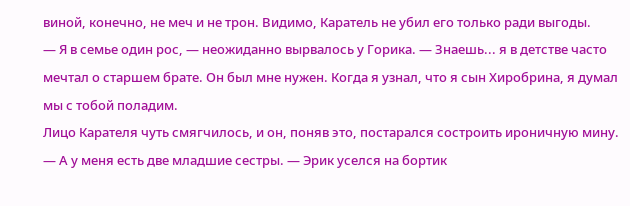виной, конечно, не меч и не трон. Видимо, Каратель не убил его только ради выгоды.
— Я в семье один рос, — неожиданно вырвалось у Горика. — Знаешь... я в детстве часто мечтал о старшем брате. Он был мне нужен. Когда я узнал, что я сын Хиробрина, я думал мы с тобой поладим.
Лицо Карателя чуть смягчилось, и он, поняв это, постарался состроить ироничную мину.
— А у меня есть две младшие сестры. — Эрик уселся на бортик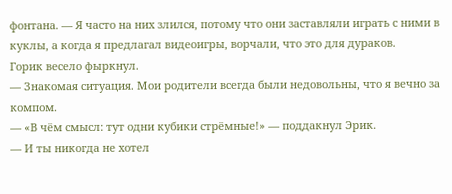фонтана. — Я часто на них злился, потому что они заставляли играть с ними в куклы, а когда я предлагал видеоигры, ворчали, что это для дураков.
Горик весело фыркнул.
— Знакомая ситуация. Мои родители всегда были недовольны, что я вечно за компом.
— «В чём смысл: тут одни кубики стрёмные!» — поддакнул Эрик.
— И ты никогда не хотел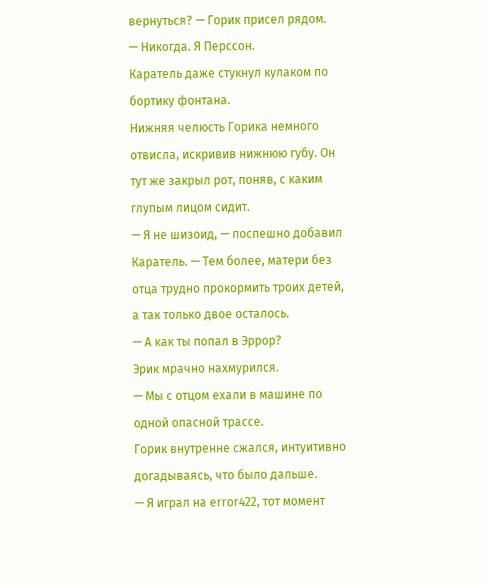вернуться? — Горик присел рядом.
— Никогда. Я Перссон.
Каратель даже стукнул кулаком по бортику фонтана.
Нижняя челюсть Горика немного отвисла, искривив нижнюю губу. Он тут же закрыл рот, поняв, с каким глупым лицом сидит.
— Я не шизоид, — поспешно добавил Каратель. — Тем более, матери без отца трудно прокормить троих детей, а так только двое осталось.
— А как ты попал в Эррор?
Эрик мрачно нахмурился.
— Мы с отцом ехали в машине по одной опасной трассе.
Горик внутренне сжался, интуитивно догадываясь, что было дальше.
— Я играл на error422, тот момент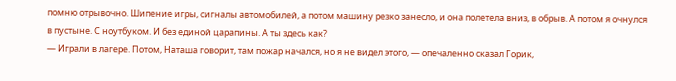помню отрывочно. Шипение игры, сигналы автомобилей, а потом машину резко занесло, и она полетела вниз, в обрыв. А потом я очнулся в пустыне. С ноутбуком. И без единой царапины. А ты здесь как?
— Играли в лагере. Потом, Наташа говорит, там пожар начался, но я не видел этого, — опечаленно сказал Горик,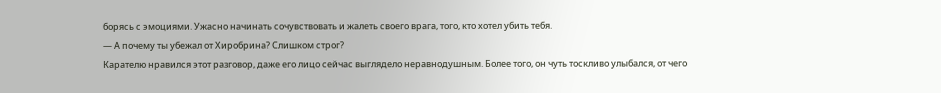борясь с эмоциями. Ужасно начинать сочувствовать и жалеть своего врага, того, кто хотел убить тебя.
— А почему ты убежал от Хиробрина? Слишком строг?
Карателю нравился этот разговор, даже его лицо сейчас выглядело неравнодушным. Более того, он чуть тоскливо улыбался, от чего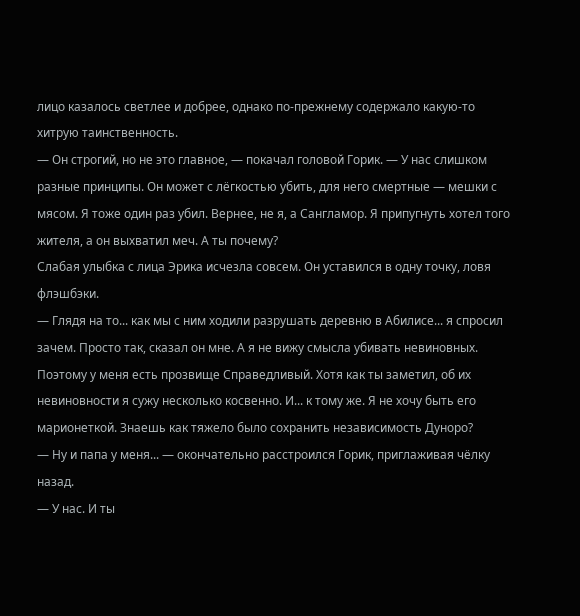лицо казалось светлее и добрее, однако по-прежнему содержало какую-то хитрую таинственность.
— Он строгий, но не это главное, — покачал головой Горик. — У нас слишком разные принципы. Он может с лёгкостью убить, для него смертные — мешки с мясом. Я тоже один раз убил. Вернее, не я, а Сангламор. Я припугнуть хотел того жителя, а он выхватил меч. А ты почему?
Слабая улыбка с лица Эрика исчезла совсем. Он уставился в одну точку, ловя флэшбэки.
— Глядя на то... как мы с ним ходили разрушать деревню в Абилисе... я спросил зачем. Просто так, сказал он мне. А я не вижу смысла убивать невиновных. Поэтому у меня есть прозвище Справедливый. Хотя как ты заметил, об их невиновности я сужу несколько косвенно. И... к тому же. Я не хочу быть его марионеткой. Знаешь как тяжело было сохранить независимость Дуноро?
— Ну и папа у меня... — окончательно расстроился Горик, приглаживая чёлку назад.
— У нас. И ты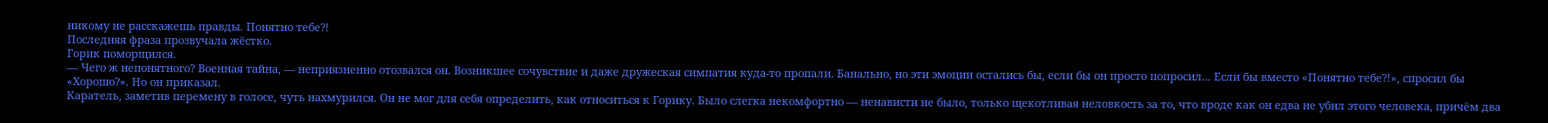никому не расскажешь правды. Понятно тебе?!
Последняя фраза прозвучала жёстко.
Горик поморщился.
— Чего ж непонятного? Военная тайна, — неприязненно отозвался он. Возникшее сочувствие и даже дружеская симпатия куда-то пропали. Банально, но эти эмоции остались бы, если бы он просто попросил... Если бы вместо «Понятно тебе?!», спросил бы «Хорошо?». Но он приказал.
Каратель, заметив перемену в голосе, чуть нахмурился. Он не мог для себя определить, как относиться к Горику. Было слегка некомфортно — ненависти не было, только щекотливая неловкость за то, что вроде как он едва не убил этого человека, причём два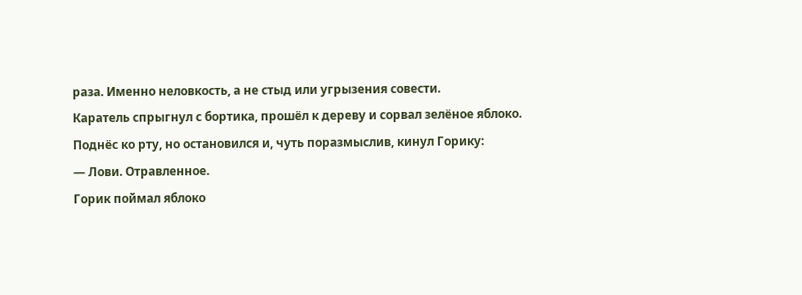раза. Именно неловкость, а не стыд или угрызения совести.
Каратель спрыгнул с бортика, прошёл к дереву и сорвал зелёное яблоко. Поднёс ко рту, но остановился и, чуть поразмыслив, кинул Горику:
— Лови. Отравленное.
Горик поймал яблоко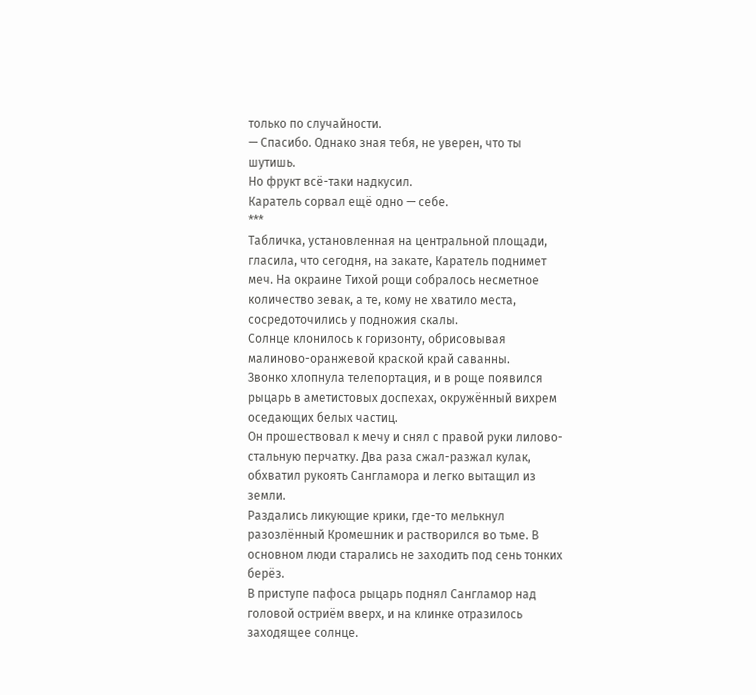только по случайности.
— Спасибо. Однако зная тебя, не уверен, что ты шутишь.
Но фрукт всё-таки надкусил.
Каратель сорвал ещё одно — себе.
***
Табличка, установленная на центральной площади, гласила, что сегодня, на закате, Каратель поднимет меч. На окраине Тихой рощи собралось несметное количество зевак, а те, кому не хватило места, сосредоточились у подножия скалы.
Солнце клонилось к горизонту, обрисовывая малиново-оранжевой краской край саванны.
Звонко хлопнула телепортация, и в роще появился рыцарь в аметистовых доспехах, окружённый вихрем оседающих белых частиц.
Он прошествовал к мечу и снял с правой руки лилово-стальную перчатку. Два раза сжал-разжал кулак, обхватил рукоять Сангламора и легко вытащил из земли.
Раздались ликующие крики, где-то мелькнул разозлённый Кромешник и растворился во тьме. В основном люди старались не заходить под сень тонких берёз.
В приступе пафоса рыцарь поднял Сангламор над головой остриём вверх, и на клинке отразилось заходящее солнце.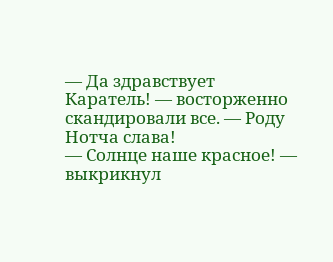— Да здравствует Каратель! — восторженно скандировали все. — Роду Нотча слава!
— Солнце наше красное! — выкрикнул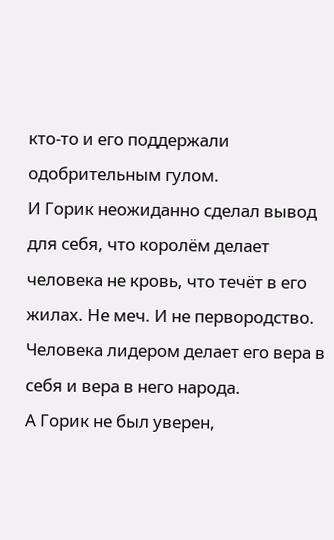кто-то и его поддержали одобрительным гулом.
И Горик неожиданно сделал вывод для себя, что королём делает человека не кровь, что течёт в его жилах. Не меч. И не первородство. Человека лидером делает его вера в себя и вера в него народа.
А Горик не был уверен,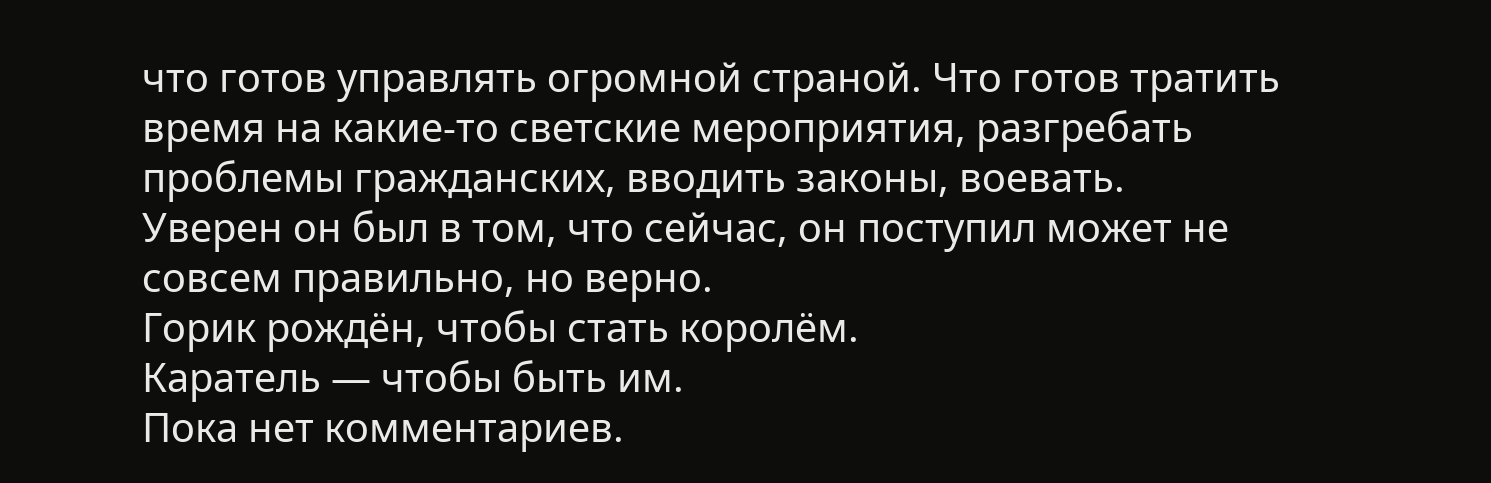что готов управлять огромной страной. Что готов тратить время на какие-то светские мероприятия, разгребать проблемы гражданских, вводить законы, воевать.
Уверен он был в том, что сейчас, он поступил может не совсем правильно, но верно.
Горик рождён, чтобы стать королём.
Каратель — чтобы быть им.
Пока нет комментариев.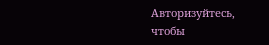Авторизуйтесь, чтобы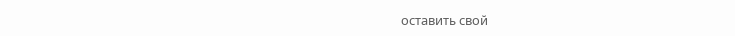оставить свой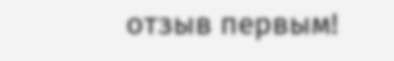отзыв первым!